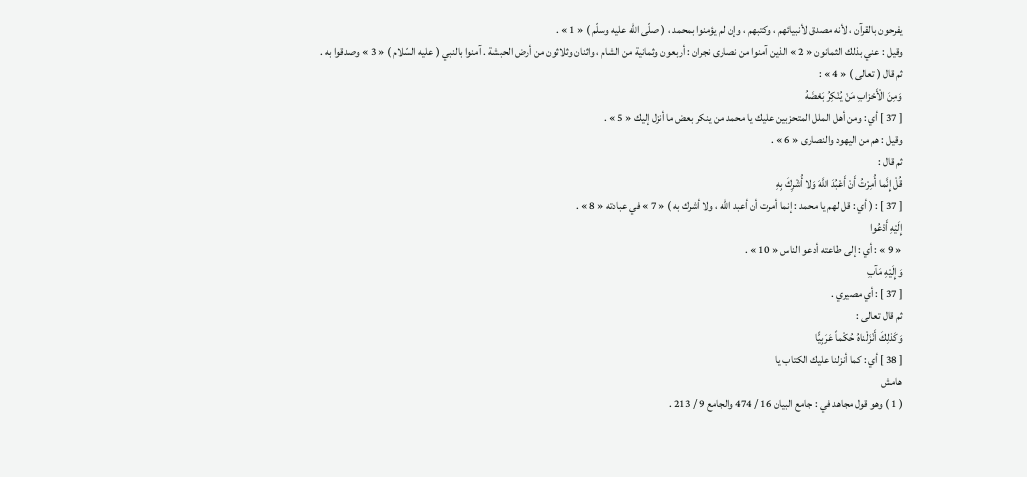يفرحون بالقرآن ، لأنه مصدق لأنبيائهم ، وكتبهم ، وإن لم يؤمنوا بمحمد ، ( صلّى اللّه عليه وسلّم ) « 1 » .
وقيل : عني بذلك الثمانون « 2 » الذين آمنوا من نصارى نجران : أربعون وثمانية من الشام ، واثنان وثلاثون من أرض الحبشة . آمنوا بالنبي ( عليه السّلام ) « 3 » وصدقوا به .
ثم قال ( تعالى ) « 4 » :
وَمِنَ الْأَحْزابِ مَنْ يُنْكِرُ بَعْضَهُ
[ 37 ] أي : ومن أهل الملل المتحزبين عليك يا محمد من ينكر بعض ما أنزل إليك « 5 » .
وقيل : هم من اليهود والنصارى « 6 » .
ثم قال :
قُلْ إِنَّما أُمِرْتُ أَنْ أَعْبُدَ اللَّهَ وَلا أُشْرِكَ بِهِ
[ 37 ] : ( أي : قل لهم يا محمد : إنما أمرت أن أعبد اللّه ، ولا أشرك به ) « 7 » في عبادته « 8 » .
إِلَيْهِ أَدْعُوا
« 9 » : أي : إلى طاعته أدعو الناس « 10 » .
وَإِلَيْهِ مَآبِ
[ 37 ] : أي مصيري .
ثم قال تعالى :
وَكَذلِكَ أَنْزَلْناهُ حُكْماً عَرَبِيًّا
[ 38 ] أي : كما أنزلنا عليك الكتاب يا
هامش
( 1 ) وهو قول مجاهد في : جامع البيان 16 / 474 والجامع 9 / 213 .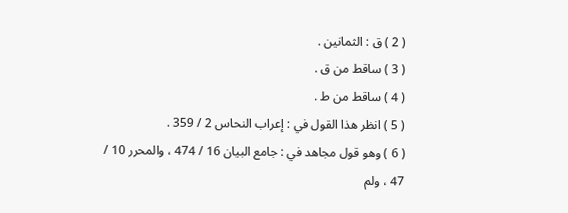( 2 ) ق : الثمانين .
( 3 ) ساقط من ق .
( 4 ) ساقط من ط .
( 5 ) انظر هذا القول في : إعراب النحاس 2 / 359 .
( 6 ) وهو قول مجاهد في : جامع البيان 16 / 474 ، والمحرر 10 / 47 ، ولم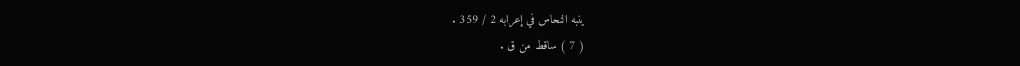ينبه النحاس في إعرابه 2 / 359 .
( 7 ) ساقط من ق .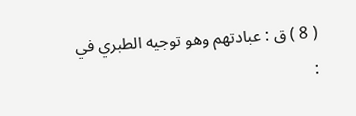( 8 ) ق : عبادتهم وهو توجيه الطبري في :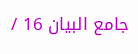جامع البيان 16 /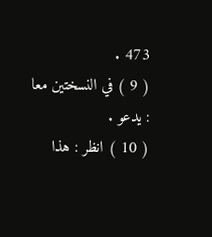473 .
( 9 ) في النسختين معا : يدعو .
( 10 ) انظر : هذا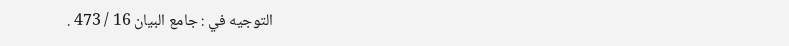التوجيه في : جامع البيان 16 / 473 .